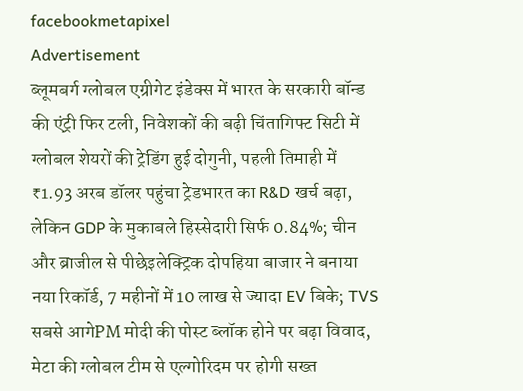facebookmetapixel
Advertisement
ब्लूमबर्ग ग्लोबल एग्रीगेट इंडेक्स में भारत के सरकारी बॉन्ड की एंट्री फिर टली, निवेशकों की बढ़ी चिंतागिफ्ट सिटी में ग्लोबल शेयरों की ट्रेडिंग हुई दोगुनी, पहली तिमाही में ₹1.93 अरब डॉलर पहुंचा ट्रेडभारत का R&D खर्च बढ़ा, लेकिन GDP के मुकाबले हिस्सेदारी सिर्फ 0.84%; चीन और ब्राजील से पीछेइलेक्ट्रिक दोपहिया बाजार ने बनाया नया रिकॉर्ड, 7 महीनों में 10 लाख से ज्यादा EV बिके; TVS सबसे आगेPM मोदी की पोस्ट ब्लॉक होने पर बढ़ा विवाद, मेटा की ग्लोबल टीम से एल्गोरिदम पर होगी सख्त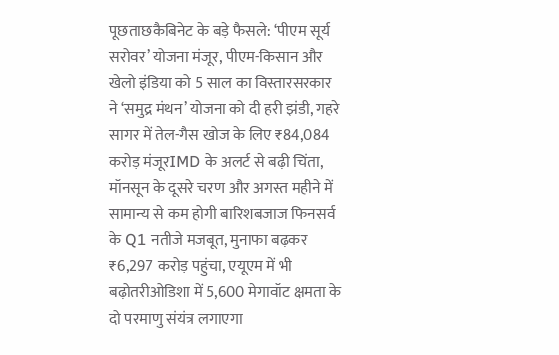पूछताछकैबिनेट के बड़े फैसले: ‘पीएम सूर्य सरोवर’ योजना मंजूर, पीएम-किसान और खेलो इंडिया को 5 साल का विस्तारसरकार ने ‘समुद्र मंथन’ योजना को दी हरी झंडी, गहरे सागर में तेल-गैस खोज के लिए ₹84,084 करोड़ मंजूरIMD के अलर्ट से बढ़ी चिंता, मॉनसून के दूसरे चरण और अगस्त महीने में सामान्य से कम होगी बारिशबजाज फिनसर्व के Q1 नतीजे मजबूत, मुनाफा बढ़कर ₹6,297 करोड़ पहुंचा, एयूएम में भी बढ़ोतरीओडिशा में 5,600 मेगावॉट क्षमता के दो परमाणु संयंत्र लगाएगा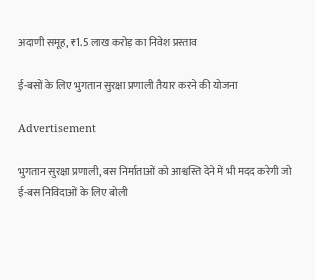अदाणी समूह, ₹1.5 लाख करोड़ का निवेश प्रस्ताव

ई-बसों के लिए भुगतान सुरक्षा प्रणाली तैयार करने की योजना

Advertisement

भुगतान सुरक्षा प्रणाली, बस निर्माताओं को आश्वस्ति देने में भी मदद करेगी जो ई-बस निविदाओं के लिए बोली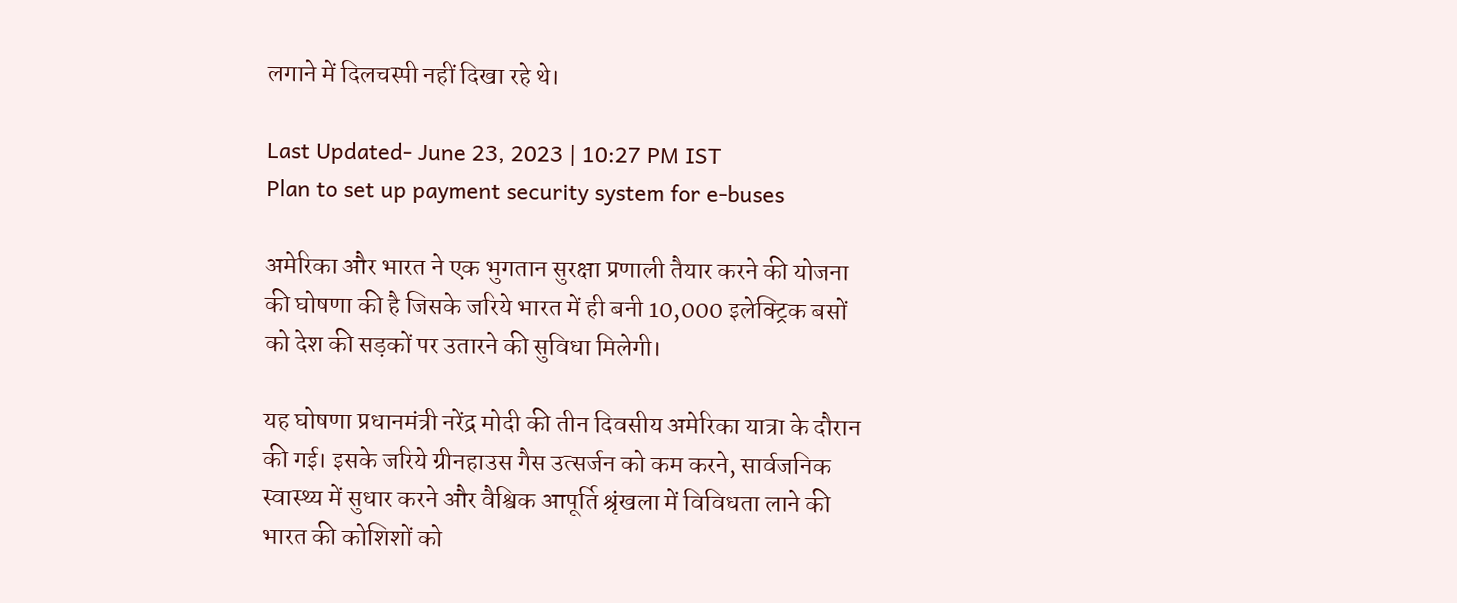लगाने में दिलचस्पी नहीं दिखा रहे थे।

Last Updated- June 23, 2023 | 10:27 PM IST
Plan to set up payment security system for e-buses

अमेरिका और भारत ने एक भुगतान सुरक्षा प्रणाली तैयार करने की योजना की घोषणा की है जिसके जरिये भारत में ही बनी 10,000 इलेक्ट्रिक बसों को देश की सड़कों पर उतारने की सुविधा मिलेगी।

यह घोषणा प्रधानमंत्री नरेंद्र मोदी की तीन दिवसीय अमेरिका यात्रा के दौरान की गई। इसके जरिये ग्रीनहाउस गैस उत्सर्जन को कम करने, सार्वजनिक स्वास्थ्य में सुधार करने और वैश्विक आपूर्ति श्रृंखला में विविधता लाने की भारत की कोशिशों को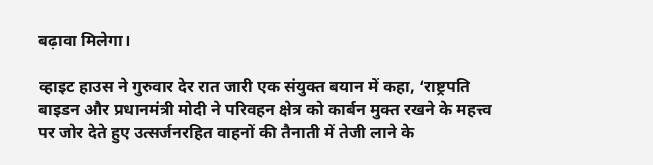बढ़ावा मिलेगा।

व्हाइट हाउस ने गुरुवार देर रात जारी एक संयुक्त बयान में कहा, ‘राष्ट्रपति बाइडन और प्रधानमंत्री मोदी ने परिवहन क्षेत्र को कार्बन मुक्त रखने के महत्त्व पर जोर देते हुए उत्सर्जनरहित वाहनों की तैनाती में तेजी लाने के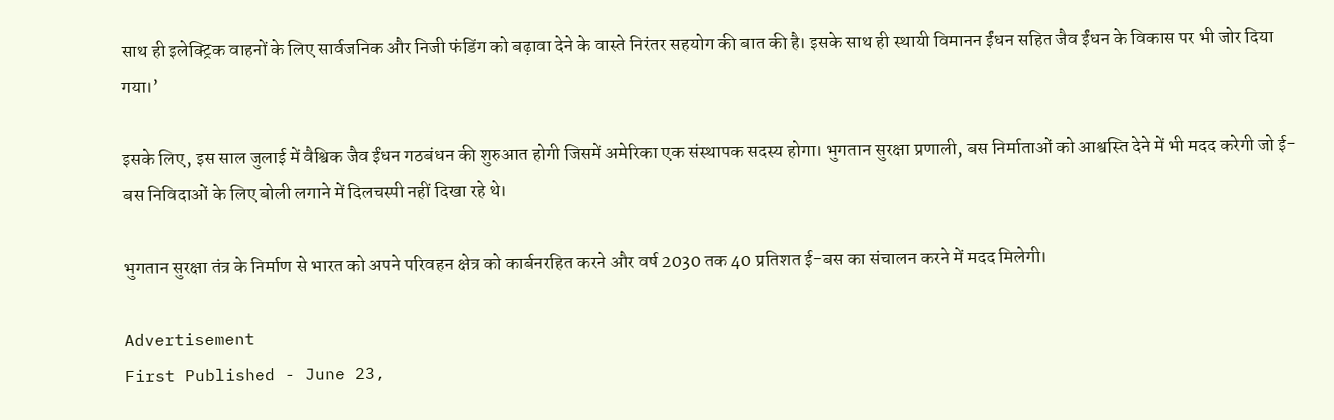साथ ही इलेक्ट्रिक वाहनों के लिए सार्वजनिक और निजी फंडिंग को बढ़ावा देने के वास्ते निरंतर सहयोग की बात की है। इसके साथ ही स्थायी विमानन ईंधन सहित जैव ईंधन के विकास पर भी जोर दिया गया।’

इसके लिए, इस साल जुलाई में वैश्विक जैव ईंधन गठबंधन की शुरुआत होगी जिसमें अमेरिका एक संस्थापक सदस्य होगा। भुगतान सुरक्षा प्रणाली, बस निर्माताओं को आश्वस्ति देने में भी मदद करेगी जो ई-बस निविदाओं के लिए बोली लगाने में दिलचस्पी नहीं दिखा रहे थे।

भुगतान सुरक्षा तंत्र के निर्माण से भारत को अपने परिवहन क्षेत्र को कार्बनरहित करने और वर्ष 2030 तक 40 प्रतिशत ई-बस का संचालन करने में मदद मिलेगी।

Advertisement
First Published - June 23,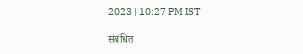2023 | 10:27 PM IST

संबंधित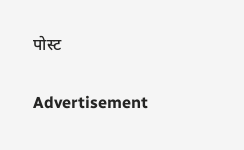पोस्ट

Advertisement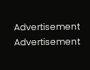Advertisement
Advertisement